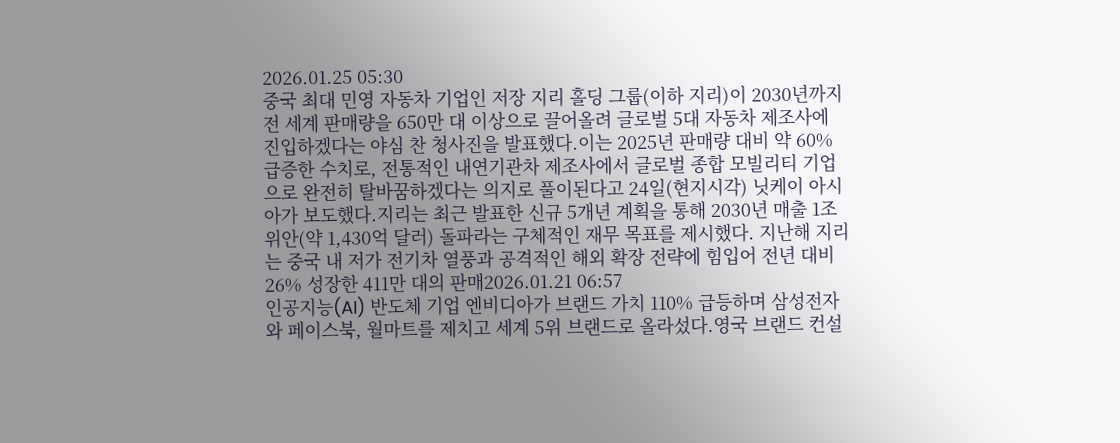2026.01.25 05:30
중국 최대 민영 자동차 기업인 저장 지리 홀딩 그룹(이하 지리)이 2030년까지 전 세계 판매량을 650만 대 이상으로 끌어올려 글로벌 5대 자동차 제조사에 진입하겠다는 야심 찬 청사진을 발표했다.이는 2025년 판매량 대비 약 60% 급증한 수치로, 전통적인 내연기관차 제조사에서 글로벌 종합 모빌리티 기업으로 완전히 탈바꿈하겠다는 의지로 풀이된다고 24일(현지시각) 닛케이 아시아가 보도했다.지리는 최근 발표한 신규 5개년 계획을 통해 2030년 매출 1조 위안(약 1,430억 달러) 돌파라는 구체적인 재무 목표를 제시했다. 지난해 지리는 중국 내 저가 전기차 열풍과 공격적인 해외 확장 전략에 힘입어 전년 대비 26% 성장한 411만 대의 판매2026.01.21 06:57
인공지능(AI) 반도체 기업 엔비디아가 브랜드 가치 110% 급등하며 삼성전자와 페이스북, 월마트를 제치고 세계 5위 브랜드로 올라섰다.영국 브랜드 컨설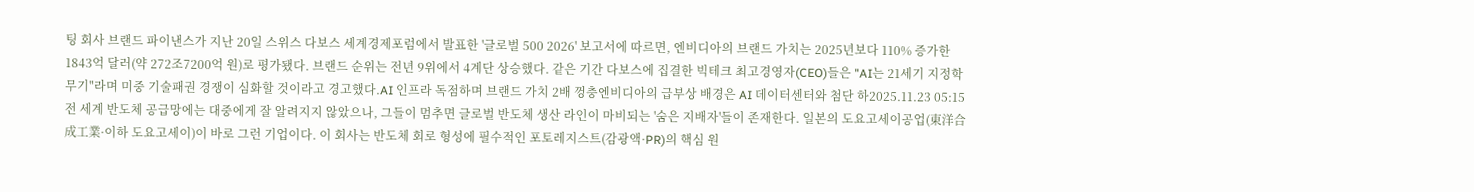팅 회사 브랜드 파이낸스가 지난 20일 스위스 다보스 세계경제포럼에서 발표한 '글로벌 500 2026' 보고서에 따르면, 엔비디아의 브랜드 가치는 2025년보다 110% 증가한 1843억 달러(약 272조7200억 원)로 평가됐다. 브랜드 순위는 전년 9위에서 4계단 상승했다. 같은 기간 다보스에 집결한 빅테크 최고경영자(CEO)들은 "AI는 21세기 지정학 무기"라며 미중 기술패권 경쟁이 심화할 것이라고 경고했다.AI 인프라 독점하며 브랜드 가치 2배 껑충엔비디아의 급부상 배경은 AI 데이터센터와 첨단 하2025.11.23 05:15
전 세계 반도체 공급망에는 대중에게 잘 알려지지 않았으나, 그들이 멈추면 글로벌 반도체 생산 라인이 마비되는 '숨은 지배자'들이 존재한다. 일본의 도요고세이공업(東洋合成工業·이하 도요고세이)이 바로 그런 기업이다. 이 회사는 반도체 회로 형성에 필수적인 포토레지스트(감광액·PR)의 핵심 원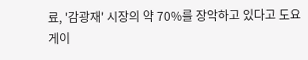료, '감광재' 시장의 약 70%를 장악하고 있다고 도요게이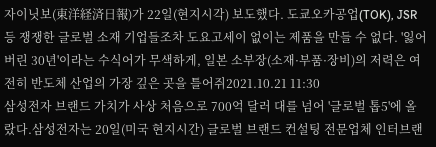자이닛보(東洋経済日報)가 22일(현지시각) 보도했다. 도쿄오카공업(TOK), JSR 등 쟁쟁한 글로벌 소재 기업들조차 도요고세이 없이는 제품을 만들 수 없다. '잃어버린 30년'이라는 수식어가 무색하게, 일본 소부장(소재·부품·장비)의 저력은 여전히 반도체 산업의 가장 깊은 곳을 틀어쥐2021.10.21 11:30
삼성전자 브랜드 가치가 사상 처음으로 700억 달러 대를 넘어 '글로벌 톱5'에 올랐다.삼성전자는 20일(미국 현지시간) 글로벌 브랜드 컨설팅 전문업체 인터브랜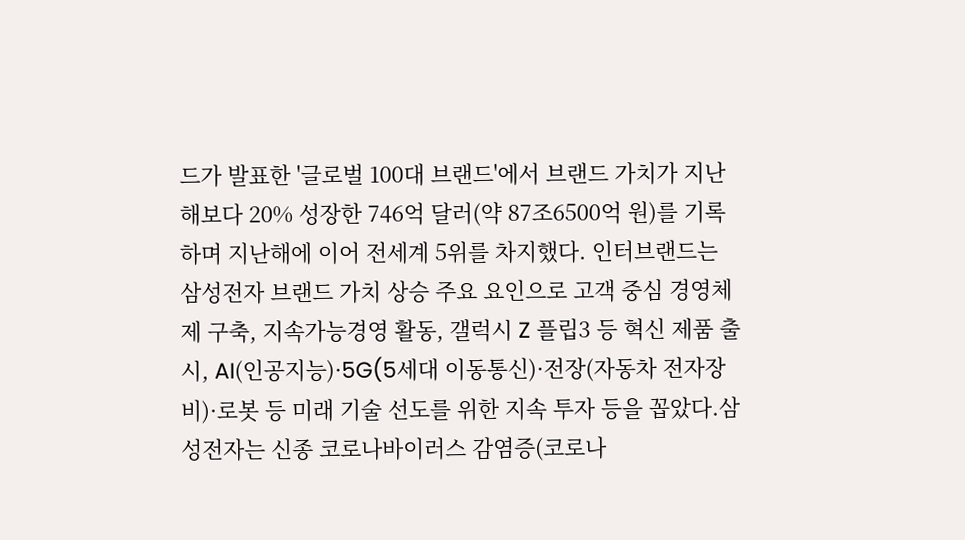드가 발표한 '글로벌 100대 브랜드'에서 브랜드 가치가 지난해보다 20% 성장한 746억 달러(약 87조6500억 원)를 기록하며 지난해에 이어 전세계 5위를 차지했다. 인터브랜드는 삼성전자 브랜드 가치 상승 주요 요인으로 고객 중심 경영체제 구축, 지속가능경영 활동, 갤럭시 Z 플립3 등 혁신 제품 출시, AI(인공지능)·5G(5세대 이동통신)·전장(자동차 전자장비)·로봇 등 미래 기술 선도를 위한 지속 투자 등을 꼽았다.삼성전자는 신종 코로나바이러스 감염증(코로나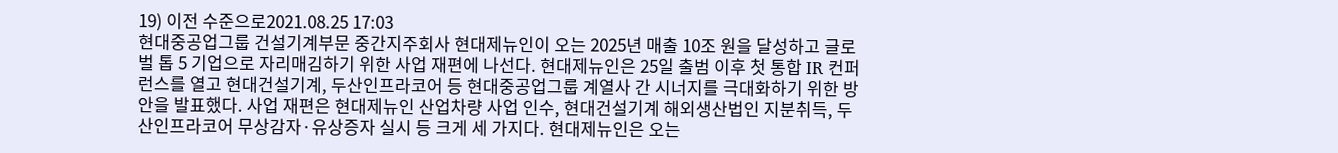19) 이전 수준으로2021.08.25 17:03
현대중공업그룹 건설기계부문 중간지주회사 현대제뉴인이 오는 2025년 매출 10조 원을 달성하고 글로벌 톱 5 기업으로 자리매김하기 위한 사업 재편에 나선다. 현대제뉴인은 25일 출범 이후 첫 통합 IR 컨퍼런스를 열고 현대건설기계, 두산인프라코어 등 현대중공업그룹 계열사 간 시너지를 극대화하기 위한 방안을 발표했다. 사업 재편은 현대제뉴인 산업차량 사업 인수, 현대건설기계 해외생산법인 지분취득, 두산인프라코어 무상감자·유상증자 실시 등 크게 세 가지다. 현대제뉴인은 오는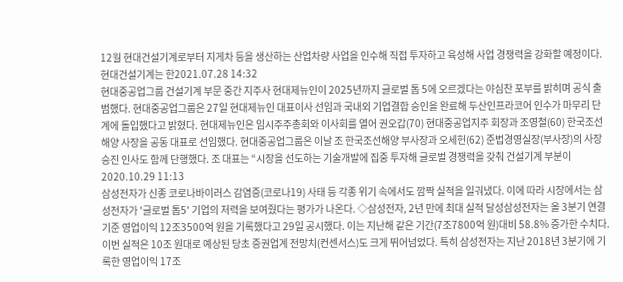12월 현대건설기계로부터 지게차 등을 생산하는 산업차량 사업을 인수해 직접 투자하고 육성해 사업 경쟁력을 강화할 예정이다. 현대건설기계는 한2021.07.28 14:32
현대중공업그룹 건설기계 부문 중간 지주사 현대제뉴인이 2025년까지 글로벌 톱 5에 오르겠다는 야심찬 포부를 밝히며 공식 출범했다. 현대중공업그룹은 27일 현대제뉴인 대표이사 선임과 국내외 기업결합 승인을 완료해 두산인프라코어 인수가 마무리 단계에 돌입했다고 밝혔다. 현대제뉴인은 임시주주총회와 이사회를 열어 권오갑(70) 현대중공업지주 회장과 조영철(60) 한국조선해양 사장을 공동 대표로 선임했다. 현대중공업그룹은 이날 조 한국조선해양 부사장과 오세헌(62) 준법경영실장(부사장)의 사장 승진 인사도 함께 단행했다. 조 대표는 “시장을 선도하는 기술개발에 집중 투자해 글로벌 경쟁력을 갖춰 건설기계 부분이2020.10.29 11:13
삼성전자가 신종 코로나바이러스 감염증(코로나19) 사태 등 각종 위기 속에서도 깜짝 실적을 일궈냈다. 이에 따라 시장에서는 삼성전자가 '글로벌 톱5' 기업의 저력을 보여줬다는 평가가 나온다. ◇삼성전자, 2년 만에 최대 실적 달성삼성전자는 올 3분기 연결 기준 영업이익 12조3500억 원을 기록했다고 29일 공시했다. 이는 지난해 같은 기간(7조7800억 원)대비 58.8% 증가한 수치다. 이번 실적은 10조 원대로 예상된 당초 증권업계 전망치(컨센서스)도 크게 뛰어넘었다. 특히 삼성전자는 지난 2018년 3분기에 기록한 영업이익 17조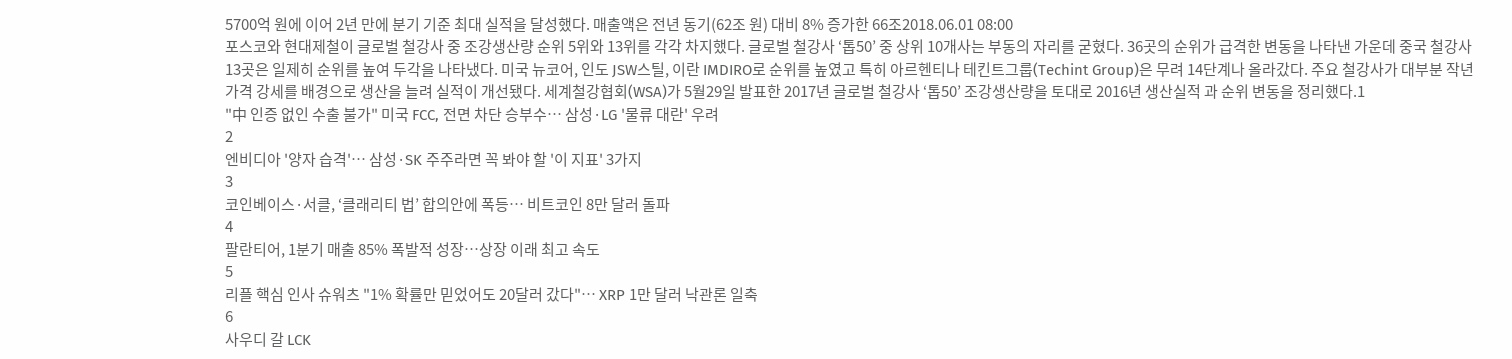5700억 원에 이어 2년 만에 분기 기준 최대 실적을 달성했다. 매출액은 전년 동기(62조 원) 대비 8% 증가한 66조2018.06.01 08:00
포스코와 현대제철이 글로벌 철강사 중 조강생산량 순위 5위와 13위를 각각 차지했다. 글로벌 철강사 ‘톱50’ 중 상위 10개사는 부동의 자리를 굳혔다. 36곳의 순위가 급격한 변동을 나타낸 가운데 중국 철강사 13곳은 일제히 순위를 높여 두각을 나타냈다. 미국 뉴코어, 인도 JSW스틸, 이란 IMDIRO로 순위를 높였고 특히 아르헨티나 테킨트그룹(Techint Group)은 무려 14단계나 올라갔다. 주요 철강사가 대부분 작년 가격 강세를 배경으로 생산을 늘려 실적이 개선됐다. 세계철강협회(WSA)가 5월29일 발표한 2017년 글로벌 철강사 ‘톱50’ 조강생산량을 토대로 2016년 생산실적 과 순위 변동을 정리했다.1
"中 인증 없인 수출 불가" 미국 FCC, 전면 차단 승부수… 삼성·LG '물류 대란' 우려
2
엔비디아 '양자 습격'… 삼성·SK 주주라면 꼭 봐야 할 '이 지표' 3가지
3
코인베이스·서클, ‘클래리티 법’ 합의안에 폭등… 비트코인 8만 달러 돌파
4
팔란티어, 1분기 매출 85% 폭발적 성장…상장 이래 최고 속도
5
리플 핵심 인사 슈워츠 "1% 확률만 믿었어도 20달러 갔다"… XRP 1만 달러 낙관론 일축
6
사우디 갈 LCK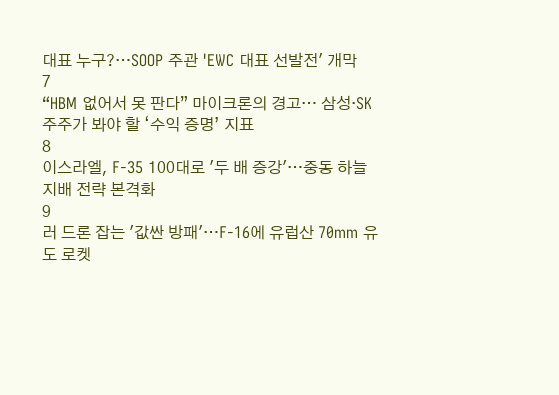대표 누구?…SOOP 주관 'EWC 대표 선발전' 개막
7
“HBM 없어서 못 판다” 마이크론의 경고… 삼성·SK 주주가 봐야 할 ‘수익 증명’ 지표
8
이스라엘, F-35 100대로 '두 배 증강'…중동 하늘 지배 전략 본격화
9
러 드론 잡는 '값싼 방패'…F-16에 유럽산 70mm 유도 로켓